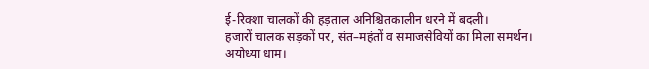ई-रिक्शा चालकों की हड़ताल अनिश्चितकालीन धरने में बदली।
हजारों चालक सड़कों पर, संत–महंतों व समाजसेवियों का मिला समर्थन।
अयोध्या धाम।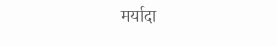मर्यादा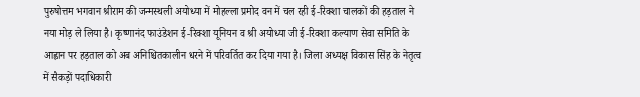पुरुषोत्तम भगवान श्रीराम की जन्मस्थली अयोध्या में मोहल्ला प्रमोद वन में चल रही ई-रिक्शा चालकों की हड़ताल ने नया मोड़ ले लिया है। कृष्णानंद फाउंडेशन ई-रिक्शा यूनियन व श्री अयोध्या जी ई-रिक्शा कल्याण सेवा समिति के आह्वान पर हड़ताल को अब अनिश्चितकालीन धरने में परिवर्तित कर दिया गया है। जिला अध्यक्ष विकास सिंह के नेतृत्व में सैकड़ों पदाधिकारी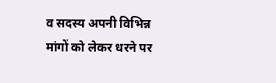व सदस्य अपनी विभिन्न मांगों को लेकर धरने पर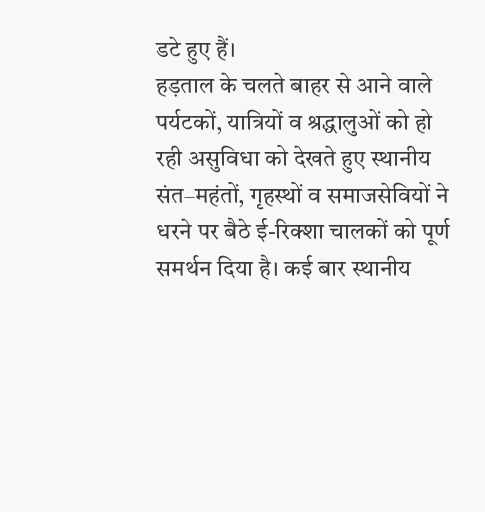डटे हुए हैं।
हड़ताल के चलते बाहर से आने वाले पर्यटकों, यात्रियों व श्रद्धालुओं को हो रही असुविधा को देखते हुए स्थानीय संत–महंतों, गृहस्थों व समाजसेवियों ने धरने पर बैठे ई-रिक्शा चालकों को पूर्ण समर्थन दिया है। कई बार स्थानीय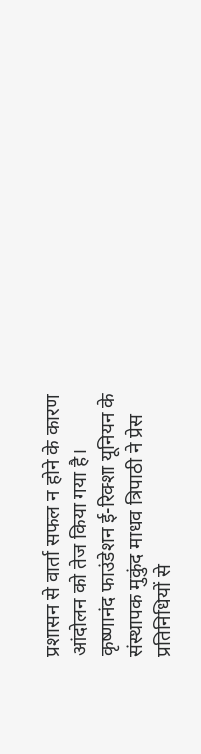प्रशासन से वार्ता सफल न होने के कारण आंदोलन को तेज किया गया है।
कृष्णानंद फाउंडेशन ई-रिक्शा यूनियन के संस्थापक मुकुंद माधव त्रिपाठी ने प्रेस प्रतिनिधियों से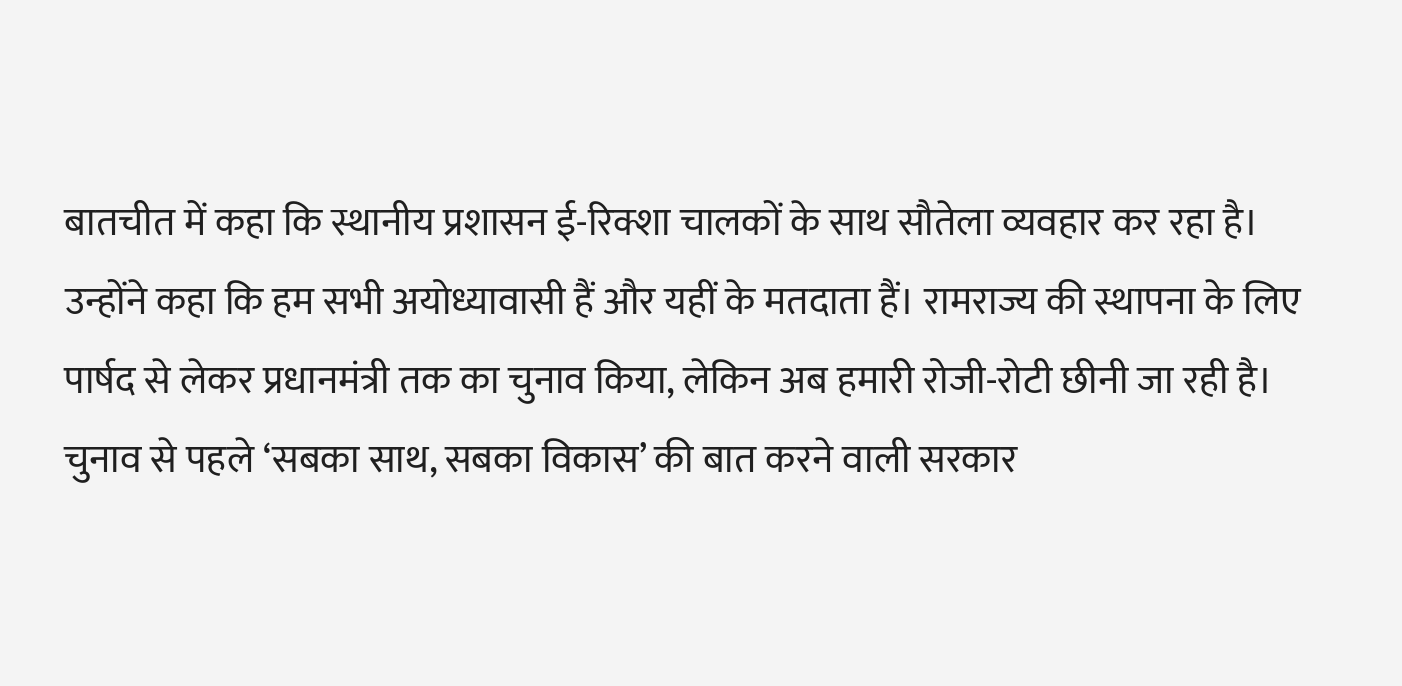बातचीत में कहा कि स्थानीय प्रशासन ई-रिक्शा चालकों के साथ सौतेला व्यवहार कर रहा है। उन्होंने कहा कि हम सभी अयोध्यावासी हैं और यहीं के मतदाता हैं। रामराज्य की स्थापना के लिए पार्षद से लेकर प्रधानमंत्री तक का चुनाव किया, लेकिन अब हमारी रोजी-रोटी छीनी जा रही है। चुनाव से पहले ‘सबका साथ, सबका विकास’ की बात करने वाली सरकार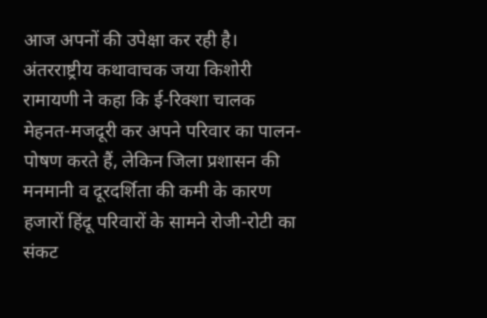आज अपनों की उपेक्षा कर रही है।
अंतरराष्ट्रीय कथावाचक जया किशोरी रामायणी ने कहा कि ई-रिक्शा चालक मेहनत-मजदूरी कर अपने परिवार का पालन-पोषण करते हैं, लेकिन जिला प्रशासन की मनमानी व दूरदर्शिता की कमी के कारण हजारों हिंदू परिवारों के सामने रोजी-रोटी का संकट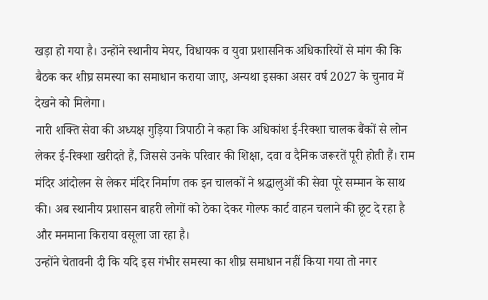खड़ा हो गया है। उन्होंने स्थानीय मेयर, विधायक व युवा प्रशासनिक अधिकारियों से मांग की कि बैठक कर शीघ्र समस्या का समाधान कराया जाए, अन्यथा इसका असर वर्ष 2027 के चुनाव में देखने को मिलेगा।
नारी शक्ति सेवा की अध्यक्ष गुड़िया त्रिपाठी ने कहा कि अधिकांश ई-रिक्शा चालक बैंकों से लोन लेकर ई-रिक्शा खरीदते हैं, जिससे उनके परिवार की शिक्षा, दवा व दैनिक जरूरतें पूरी होती हैं। राम मंदिर आंदोलन से लेकर मंदिर निर्माण तक इन चालकों ने श्रद्धालुओं की सेवा पूरे सम्मान के साथ की। अब स्थानीय प्रशासन बाहरी लोगों को ठेका देकर गोल्फ कार्ट वाहन चलाने की छूट दे रहा है और मनमाना किराया वसूला जा रहा है।
उन्होंने चेतावनी दी कि यदि इस गंभीर समस्या का शीघ्र समाधान नहीं किया गया तो नगर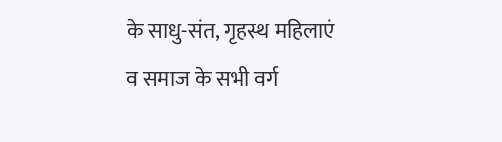के साधु-संत, गृहस्थ महिलाएं व समाज के सभी वर्ग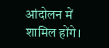आंदोलन में शामिल होंगे।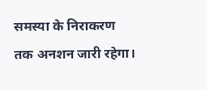समस्या के निराकरण तक अनशन जारी रहेगा।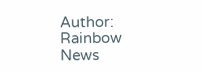Author: Rainbow News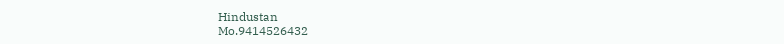Hindustan
Mo.9414526432